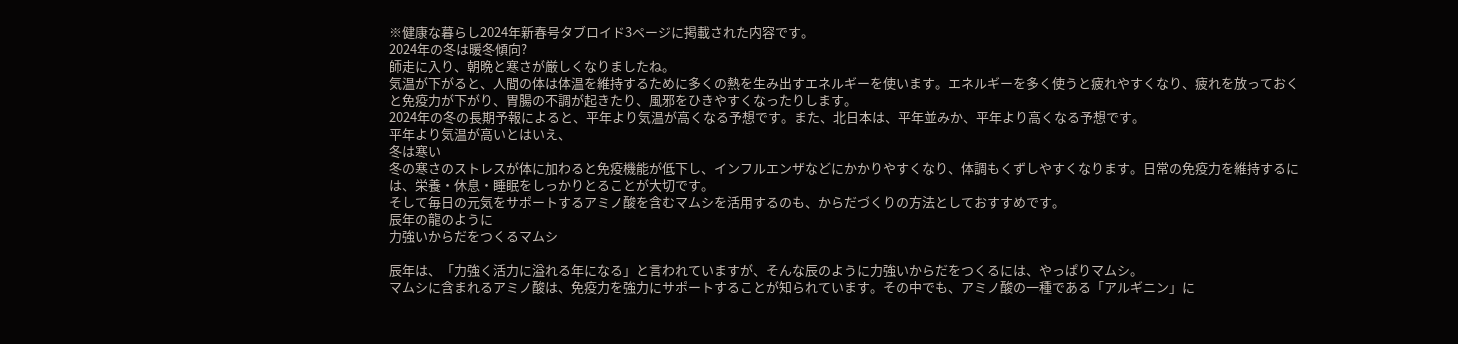※健康な暮らし2024年新春号タブロイド3ページに掲載された内容です。
2024年の冬は暖冬傾向?
師走に入り、朝晩と寒さが厳しくなりましたね。
気温が下がると、人間の体は体温を維持するために多くの熱を生み出すエネルギーを使います。エネルギーを多く使うと疲れやすくなり、疲れを放っておくと免疫力が下がり、胃腸の不調が起きたり、風邪をひきやすくなったりします。
2024年の冬の長期予報によると、平年より気温が高くなる予想です。また、北日本は、平年並みか、平年より高くなる予想です。
平年より気温が高いとはいえ、
冬は寒い
冬の寒さのストレスが体に加わると免疫機能が低下し、インフルエンザなどにかかりやすくなり、体調もくずしやすくなります。日常の免疫力を維持するには、栄養・休息・睡眠をしっかりとることが大切です。
そして毎日の元気をサポートするアミノ酸を含むマムシを活用するのも、からだづくりの方法としておすすめです。
辰年の龍のように
力強いからだをつくるマムシ

辰年は、「力強く活力に溢れる年になる」と言われていますが、そんな辰のように力強いからだをつくるには、やっぱりマムシ。
マムシに含まれるアミノ酸は、免疫力を強力にサポートすることが知られています。その中でも、アミノ酸の一種である「アルギニン」に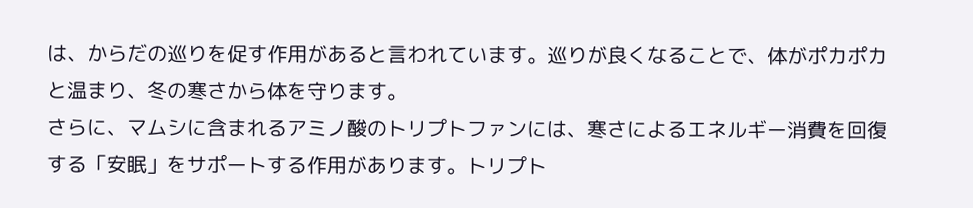は、からだの巡りを促す作用があると言われています。巡りが良くなることで、体がポカポカと温まり、冬の寒さから体を守ります。
さらに、マムシに含まれるアミノ酸のトリプトファンには、寒さによるエネルギー消費を回復する「安眠」をサポートする作用があります。トリプト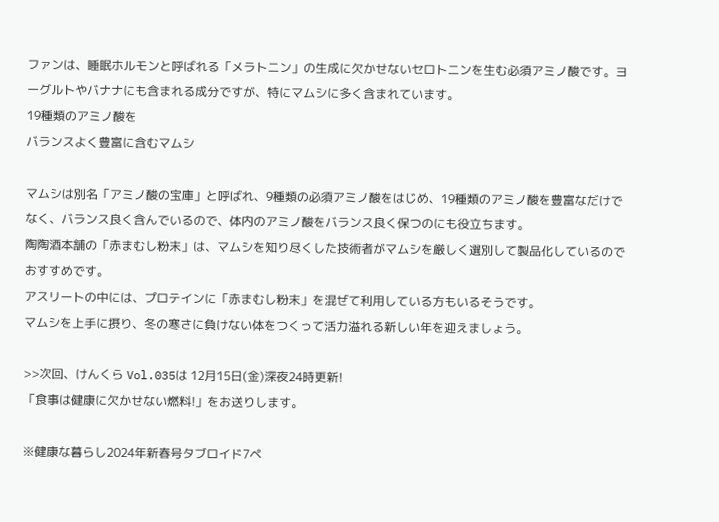ファンは、睡眠ホルモンと呼ばれる「メラトニン」の生成に欠かせないセロトニンを生む必須アミノ酸です。ヨーグルトやバナナにも含まれる成分ですが、特にマムシに多く含まれています。
19種類のアミノ酸を
バランスよく豊富に含むマムシ

マムシは別名「アミノ酸の宝庫」と呼ばれ、9種類の必須アミノ酸をはじめ、19種類のアミノ酸を豊富なだけでなく、バランス良く含んでいるので、体内のアミノ酸をバランス良く保つのにも役立ちます。
陶陶酒本舗の「赤まむし粉末」は、マムシを知り尽くした技術者がマムシを厳しく選別して製品化しているのでおすすめです。
アスリートの中には、プロテインに「赤まむし粉末」を混ぜて利用している方もいるそうです。
マムシを上手に摂り、冬の寒さに負けない体をつくって活力溢れる新しい年を迎えましょう。

>>次回、けんくら Vol.035は 12月15日(金)深夜24時更新!
「食事は健康に欠かせない燃料!」をお送りします。

※健康な暮らし2024年新春号タブロイド7ペ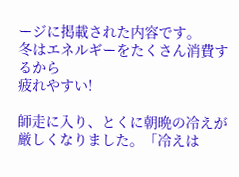ージに掲載された内容です。
冬はエネルギーをたくさん消費するから
疲れやすい!

師走に入り、とくに朝晩の冷えが厳しくなりました。「冷えは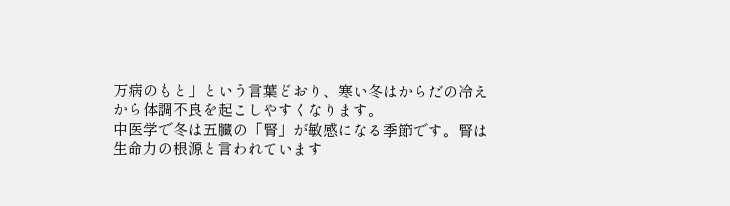万病のもと」という言葉どおり、寒い冬はからだの冷えから体調不良を起こしやすくなります。
中医学で冬は五臓の「腎」が敏感になる季節です。腎は生命力の根源と言われています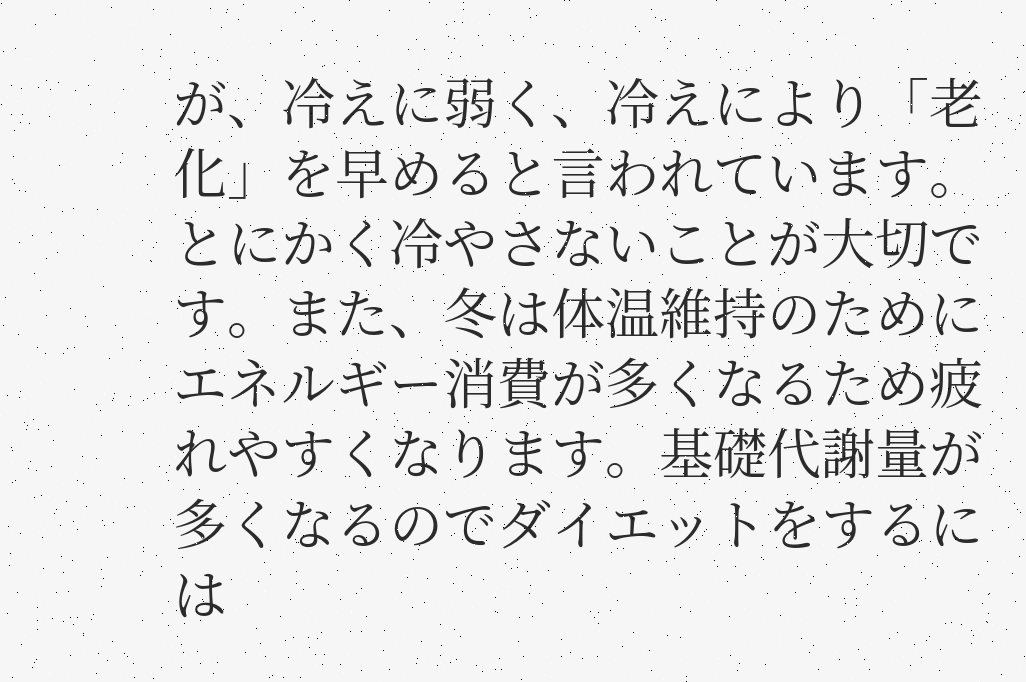が、冷えに弱く、冷えにより「老化」を早めると言われています。とにかく冷やさないことが大切です。また、冬は体温維持のためにエネルギー消費が多くなるため疲れやすくなります。基礎代謝量が多くなるのでダイエットをするには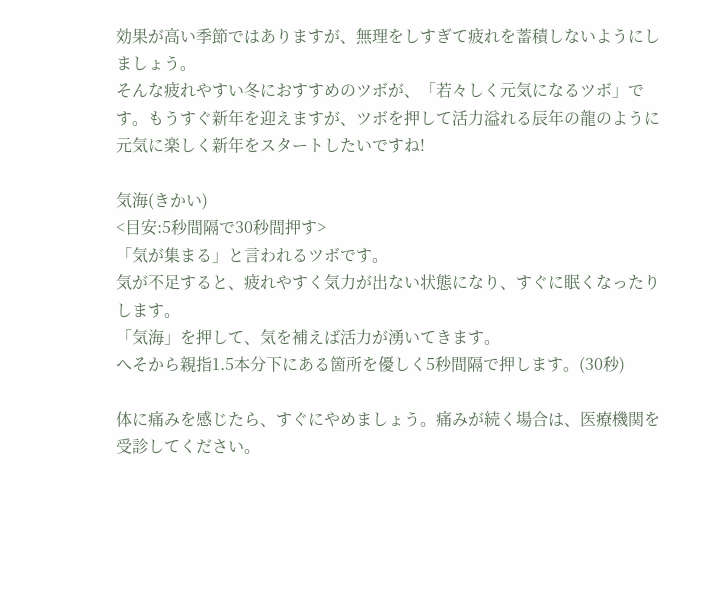効果が高い季節ではありますが、無理をしすぎて疲れを蓄積しないようにしましょう。
そんな疲れやすい冬におすすめのツボが、「若々しく元気になるツボ」です。もうすぐ新年を迎えますが、ツボを押して活力溢れる辰年の龍のように元気に楽しく新年をスタートしたいですね!

気海(きかい)
<目安:5秒間隔で30秒間押す>
「気が集まる」と言われるツボです。
気が不足すると、疲れやすく気力が出ない状態になり、すぐに眠くなったりします。
「気海」を押して、気を補えば活力が湧いてきます。
へそから親指1.5本分下にある箇所を優しく5秒間隔で押します。(30秒)

体に痛みを感じたら、すぐにやめましょう。痛みが続く場合は、医療機関を受診してください。